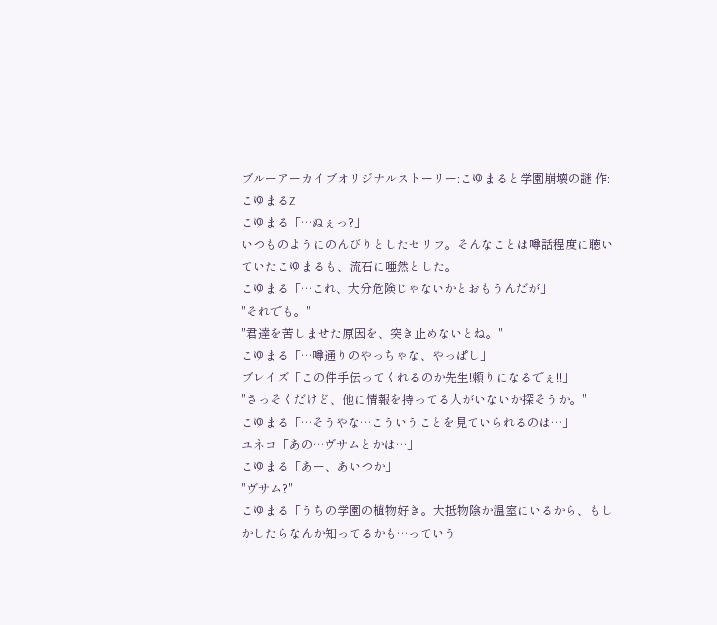ブルーアーカイブオリジナルストーリー:こゆまると学園崩壊の謎 作:こゆまるZ
こゆまる「…ぬぇっ?」
いつものようにのんびりとしたセリフ。そんなことは噂話程度に聴いていたこゆまるも、流石に唖然とした。
こゆまる「…これ、大分危険じゃないかとおもうんだが」
"それでも。"
"君達を苦しませた原因を、突き止めないとね。"
こゆまる「…噂通りのやっちゃな、やっぱし」
ブレイズ「この件手伝ってくれるのか先生!頼りになるでぇ!!」
"さっそくだけど、他に情報を持ってる人がいないか探そうか。"
こゆまる「…そうやな…こういうことを見ていられるのは…」
ユネコ「あの…ヴサムとかは…」
こゆまる「あー、あいつか」
"ヴサム?"
こゆまる「うちの学園の植物好き。大抵物陰か温室にいるから、もしかしたらなんか知ってるかも…っていう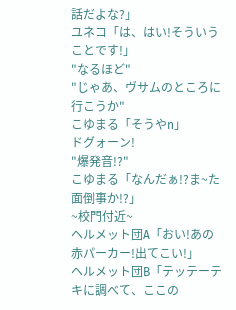話だよな?」
ユネコ「は、はい!そういうことです!」
"なるほど"
"じゃあ、ヴサムのところに行こうか"
こゆまる「そうやn」
ドグォーン!
"爆発音!?"
こゆまる「なんだぁ!?ま~た面倒事か!?」
~校門付近~
ヘルメット団A「おい!あの赤パーカー!出てこい!」
ヘルメット団B「テッテーテキに調べて、ここの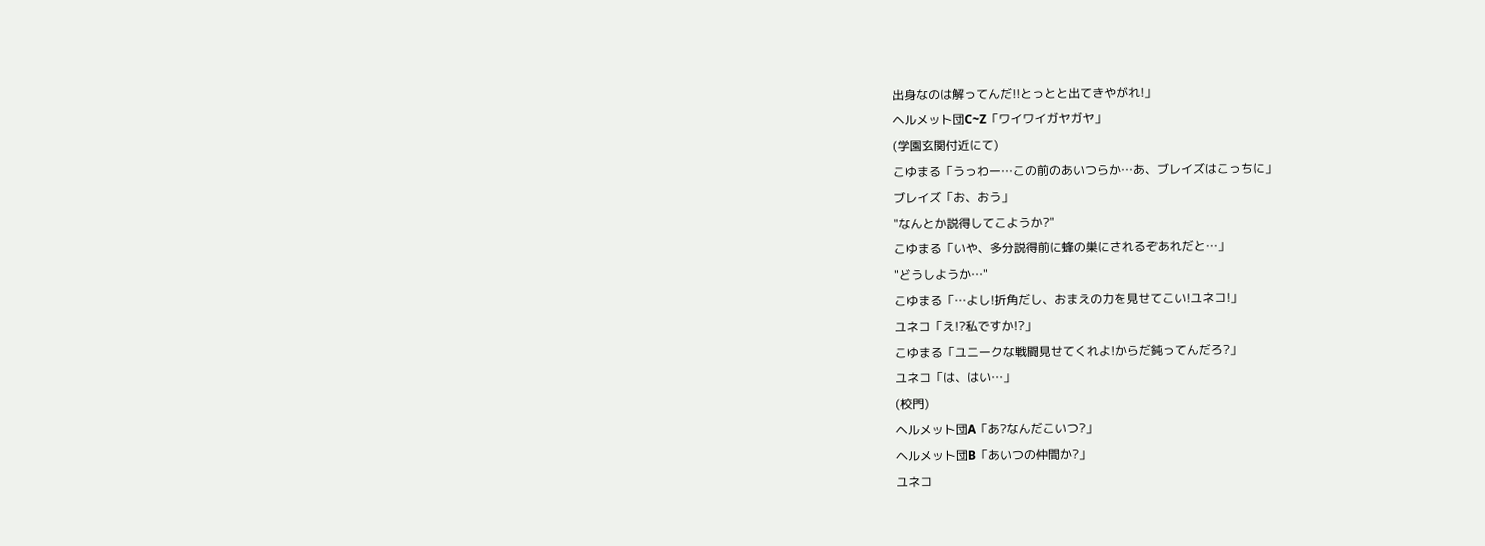出身なのは解ってんだ!!とっとと出てきやがれ!」
ヘルメット団C~Z「ワイワイガヤガヤ」
(学園玄関付近にて)
こゆまる「うっわー…この前のあいつらか…あ、ブレイズはこっちに」
ブレイズ「お、おう」
"なんとか説得してこようか?"
こゆまる「いや、多分説得前に蜂の巣にされるぞあれだと…」
"どうしようか…"
こゆまる「…よし!折角だし、おまえの力を見せてこい!ユネコ!」
ユネコ「え!?私ですか!?」
こゆまる「ユニークな戦闘見せてくれよ!からだ鈍ってんだろ?」
ユネコ「は、はい…」
(校門)
ヘルメット団A「あ?なんだこいつ?」
ヘルメット団B「あいつの仲間か?」
ユネコ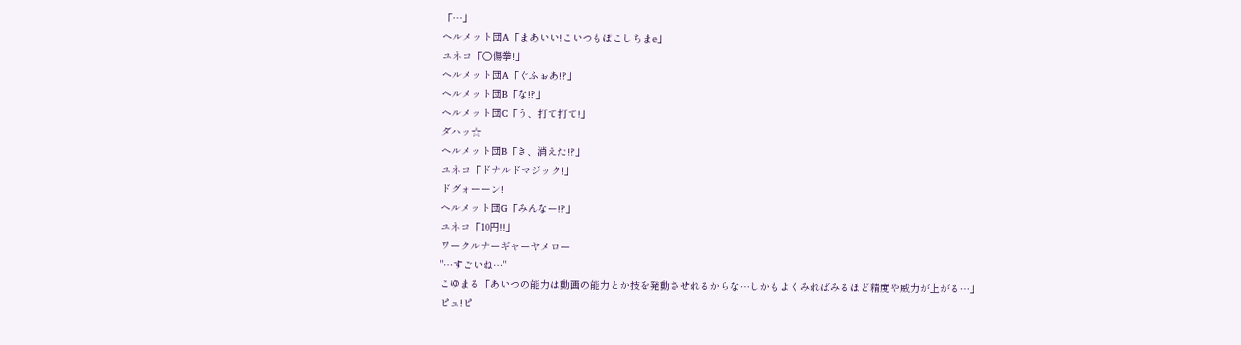「…」
ヘルメット団A「まあいい!こいつもぼこしちまe」
ユネコ「○傷拳!」
ヘルメット団A「ぐふぉあ!?」
ヘルメット団B「な!?」
ヘルメット団C「う、打て打て!」
ダハッ☆
ヘルメット団B「き、消えた!?」
ユネコ「ドナルドマジック!」
ドグォーーン!
ヘルメット団G「みんなー!?」
ユネコ「10円!!」
ワークルナーギャーヤメロー
"…すごいね…"
こゆまる「あいつの能力は動画の能力とか技を発動させれるからな…しかもよくみればみるほど精度や威力が上がる…」
ピュ!ピ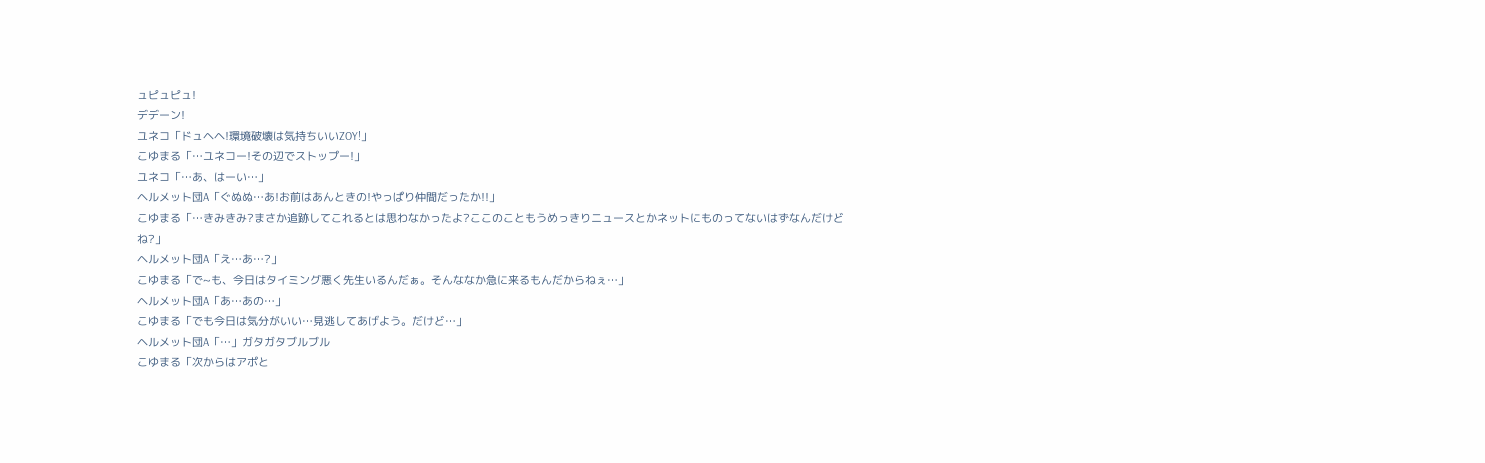ュピュピュ!
デデーン!
ユネコ「ドュヘヘ!環境破壊は気持ちいいZOY!」
こゆまる「…ユネコー!その辺でストップー!」
ユネコ「…あ、はーい…」
ヘルメット団A「ぐぬぬ…あ!お前はあんときの!やっぱり仲間だったか!!」
こゆまる「…きみきみ?まさか追跡してこれるとは思わなかったよ?ここのこともうめっきりニュースとかネットにものってないはずなんだけどね?」
ヘルメット団A「え…あ…?」
こゆまる「で~も、今日はタイミング悪く先生いるんだぁ。そんななか急に来るもんだからねぇ…」
ヘルメット団A「あ…あの…」
こゆまる「でも今日は気分がいい…見逃してあげよう。だけど…」
ヘルメット団A「…」ガタガタブルブル
こゆまる「次からはアポと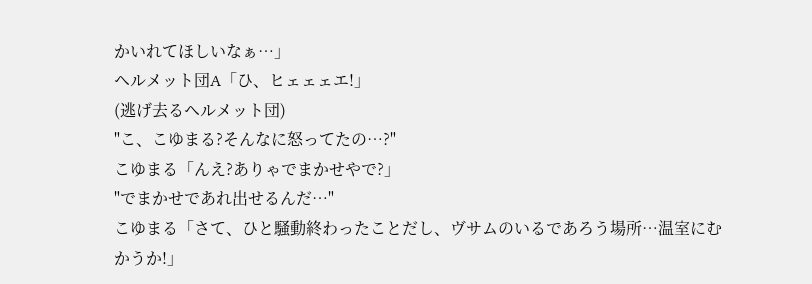かいれてほしいなぁ…」
ヘルメット団A「ひ、ヒェェェエ!」
(逃げ去るヘルメット団)
"こ、こゆまる?そんなに怒ってたの…?"
こゆまる「んえ?ありゃでまかせやで?」
"でまかせであれ出せるんだ…"
こゆまる「さて、ひと騒動終わったことだし、ヴサムのいるであろう場所…温室にむかうか!」